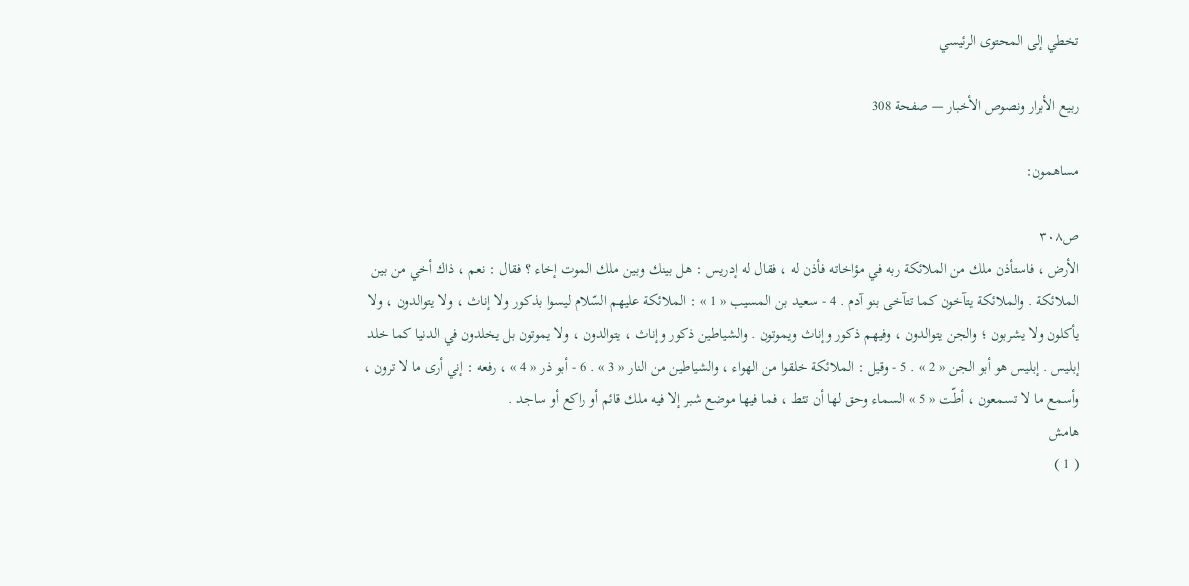تخطي إلى المحتوى الرئيسي

ربيع الأبرار ونصوص الأخبار — صفحة 308

مساهمون:

ص٣٠٨
الأرض ، فاستأذن ملك من الملائكة ربه في مؤاخاته فأذن له ، فقال له إدريس : هل بينك وبين ملك الموت إخاء ؟ فقال : نعم ، ذاك أخي من بين الملائكة . والملائكة يتآخون كما تتآخى بنو آدم . 4 - سعيد بن المسيب « 1 » : الملائكة عليهم السّلام ليسوا بذكور ولا إناث ، ولا يتوالدون ، ولا يأكلون ولا يشربون ؛ والجن يتوالدون ، وفيهم ذكور وإناث ويموتون . والشياطين ذكور وإناث ، يتوالدون ، ولا يموتون بل يخلدون في الدنيا كما خلد إبليس . إبليس هو أبو الجن « 2 » . 5 - وقيل : الملائكة خلقوا من الهواء ، والشياطين من النار « 3 » . 6 - أبو ذر « 4 » ، رفعه : إني أرى ما لا ترون ، وأسمع ما لا تسمعون ، أطّت « 5 » السماء وحق لها أن تئط ، فما فيها موضع شبر إلا فيه ملك قائم أو راكع أو ساجد .
هامش
( 1 )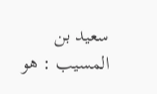سعيد بن المسيب : هو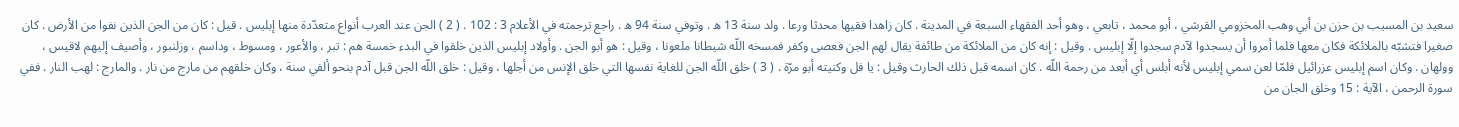سعيد بن المسيب بن حزن بن أبي وهب المخزومي القرشي ، أبو محمد ، تابعي ، وهو أحد الفقهاء السبعة في المدينة . كان زاهدا فقيها محدثا ورعا . ولد سنة 13 ه . وتوفي سنة 94 ه . راجع ترجمته في الأعلام 3 : 102 . ( 2 ) الجن عند العرب أنواع متعدّدة منها إبليس . قيل : كان من الجن الذين نفوا من الأرض . كان صغيرا فتشبّه بالملائكة فكان معها فلما أمروا أن يسجدوا لآدم سجدوا إلّا إبليس . وقيل : إنه كان من الملائكة من طائفة يقال لهم الجن فعصى وكفر فمسخه اللّه شيطانا ملعونا ، وقيل : هو أبو الجن . وأولاد إبليس الذين خلقوا في البدء خمسة هم : تبر ، والأعور ، ومسوط ، وداسم ، وزلنبور ، وأصيف إليهم لاقيس ، وولهان . وكان اسم إبليس عزرائيل فلمّا لعن سمي إبليس لأنه أبلس أي أبعد من رحمة اللّه . كان اسمه قبل ذلك الحارث وقيل : يا فل وكنيته أبو مرّة . ( 3 ) خلق اللّه الجن للغاية نفسها التي خلق الإنس من أجلها ، وقيل : خلق اللّه الجن قبل آدم بنحو ألفي سنة ، وكان خلقهم من مارج من نار . والمارج : لهب النار . ففي سورة الرحمن ، الآية : 15 وخلق الجان من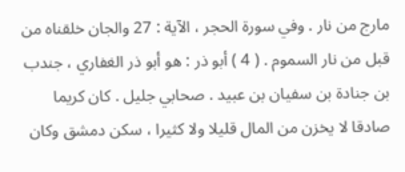مارج من نار . وفي سورة الحجر ، الآية : 27 والجان خلقناه من قبل من نار السموم . ( 4 ) أبو ذر : هو أبو ذر الغفاري ، جندب بن جنادة بن سفيان بن عبيد . صحابي جليل . كان كريما صادقا لا يخزن من المال قليلا ولا كثيرا ، سكن دمشق وكان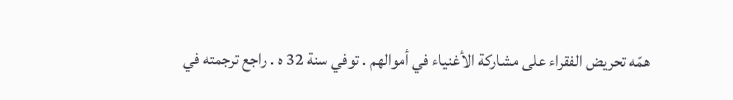همّه تحريض الفقراء على مشاركة الأغنياء في أموالهم . توفي سنة 32 ه . راجع ترجمته في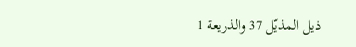ذيل المذيّل 37 والذريعة 1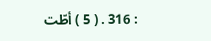: 316 . ( 5 ) أطّت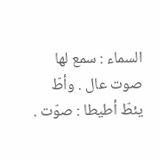السماء : سمع لها صوت عال . وأطّ يئطّ أطيطا : صوّت .